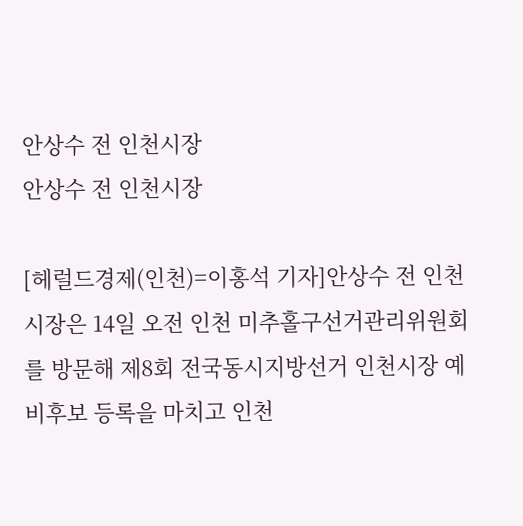안상수 전 인천시장
안상수 전 인천시장

[헤럴드경제(인천)=이홍석 기자]안상수 전 인천시장은 14일 오전 인천 미추홀구선거관리위원회를 방문해 제8회 전국동시지방선거 인천시장 예비후보 등록을 마치고 인천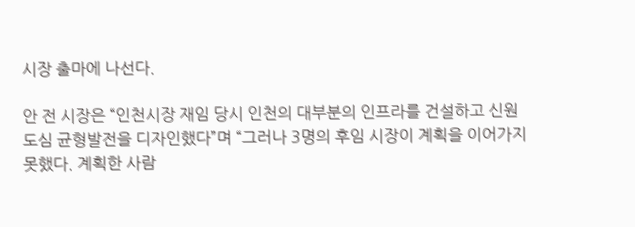시장 출마에 나선다.

안 전 시장은 “인천시장 재임 당시 인천의 대부분의 인프라를 건설하고 신원도심 균형발전을 디자인했다”며 “그러나 3명의 후임 시장이 계획을 이어가지 못했다. 계획한 사람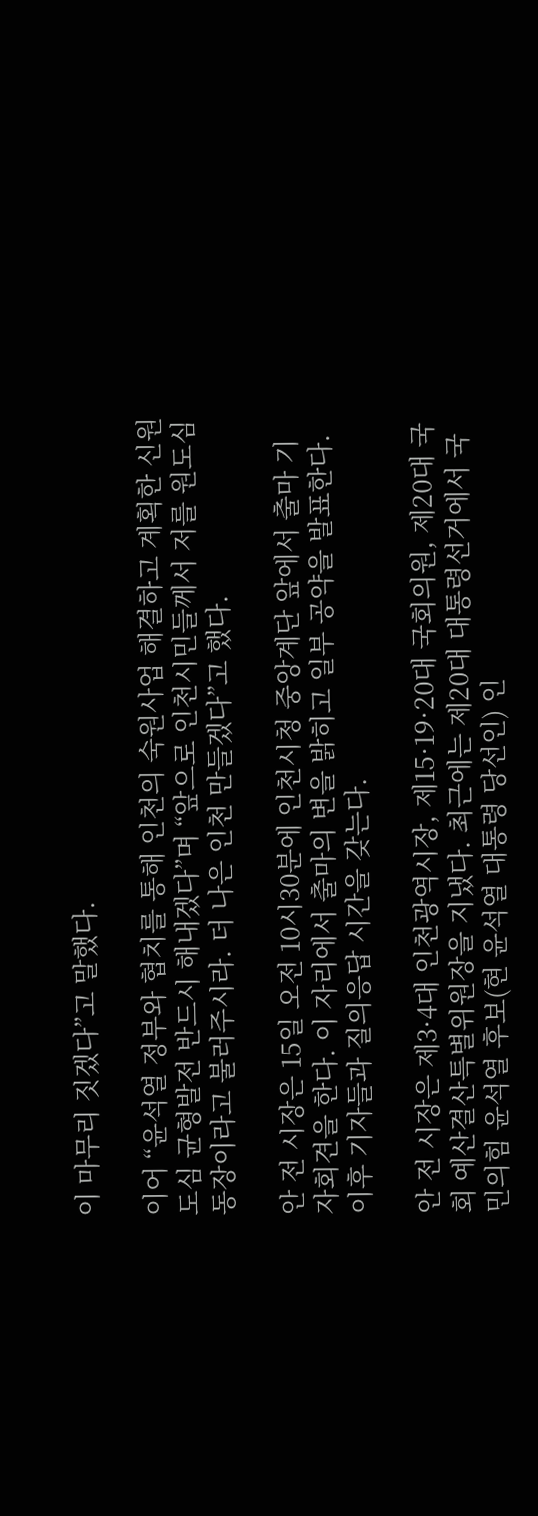이 마무리 짓겠다”고 말했다.

이어 “윤석열 정부와 협치를 통해 인천의 숙원사업 해결하고 계획한 신원도심 균형발전 반드시 해내겠다”며 “앞으로 인천시민들께서 저를 원도심 동장이라고 불러주시라. 더 나은 인천 만들겠다”고 했다.

안 전 시장은 15일 오전 10시30분에 인천시청 중앙계단 앞에서 출마 기자회견을 한다. 이 자리에서 출마의 변을 밝히고 일부 공약을 발표한다. 이후 기자들과 질의응답 시간을 갖는다.

안 전 시장은 제3·4대 인천광역시장, 제15·19·20대 국회의원, 제20대 국회 예산결산특별위원장을 지냈다. 최근에는 제20대 대통령선거에서 국민의힘 윤석열 후보(현 윤석열 대통령 당선인) 인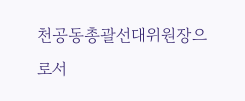천공동총괄선대위원장으로서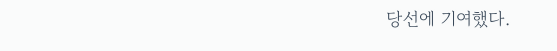당선에 기여했다.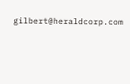gilbert@heraldcorp.com